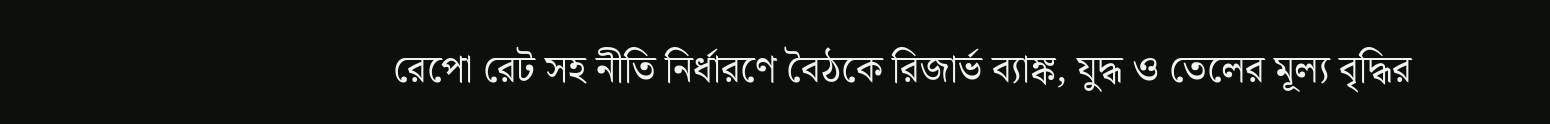রেপো রেট সহ নীতি নির্ধারণে বৈঠকে রিজার্ভ ব্যাঙ্ক, যুদ্ধ ও তেলের মূল্য বৃদ্ধির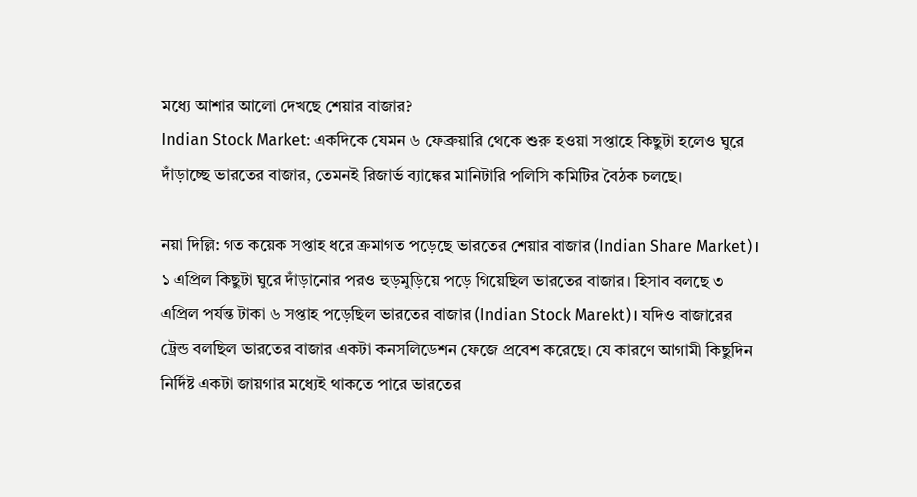মধ্যে আশার আলো দেখছে শেয়ার বাজার?
Indian Stock Market: একদিকে যেমন ৬ ফেব্রুয়ারি থেকে শুরু হওয়া সপ্তাহে কিছুটা হলেও ঘুরে দাঁড়াচ্ছে ভারতের বাজার, তেমনই রিজার্ভ ব্যাঙ্কের মানিটারি পলিসি কমিটির বৈঠক চলছে।

নয়া দিল্লি: গত কয়েক সপ্তাহ ধরে ক্রমাগত পড়েছে ভারতের শেয়ার বাজার (Indian Share Market)। ১ এপ্রিল কিছুটা ঘুরে দাঁড়ানোর পরও হুড়মুড়িয়ে পড়ে গিয়েছিল ভারতের বাজার। হিসাব বলছে ৩ এপ্রিল পর্যন্ত টাকা ৬ সপ্তাহ পড়েছিল ভারতের বাজার (Indian Stock Marekt)। যদিও বাজারের ট্রেন্ড বলছিল ভারতের বাজার একটা কনসলিডেশন ফেজে প্রবেশ করেছে। যে কারণে আগামী কিছুদিন নির্দিষ্ট একটা জায়গার মধ্যেই থাকতে পারে ভারতের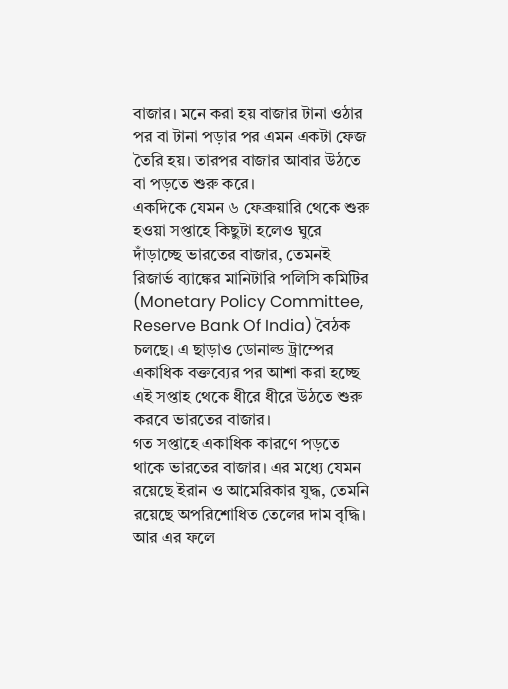বাজার। মনে করা হয় বাজার টানা ওঠার পর বা টানা পড়ার পর এমন একটা ফেজ তৈরি হয়। তারপর বাজার আবার উঠতে বা পড়তে শুরু করে।
একদিকে যেমন ৬ ফেব্রুয়ারি থেকে শুরু হওয়া সপ্তাহে কিছুটা হলেও ঘুরে দাঁড়াচ্ছে ভারতের বাজার, তেমনই রিজার্ভ ব্যাঙ্কের মানিটারি পলিসি কমিটির (Monetary Policy Committee, Reserve Bank Of India) বৈঠক চলছে। এ ছাড়াও ডোনাল্ড ট্রাম্পের একাধিক বক্তব্যের পর আশা করা হচ্ছে এই সপ্তাহ থেকে ধীরে ধীরে উঠতে শুরু করবে ভারতের বাজার।
গত সপ্তাহে একাধিক কারণে পড়তে থাকে ভারতের বাজার। এর মধ্যে যেমন রয়েছে ইরান ও আমেরিকার যুদ্ধ, তেমনি রয়েছে অপরিশোধিত তেলের দাম বৃদ্ধি। আর এর ফলে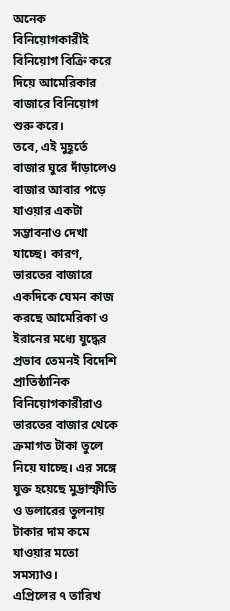অনেক বিনিয়োগকারীই বিনিয়োগ বিক্রি করে দিয়ে আমেরিকার বাজারে বিনিয়োগ শুরু করে।
তবে, এই মুহূর্তে বাজার ঘুরে দাঁড়ালেও বাজার আবার পড়ে যাওয়ার একটা সম্ভাবনাও দেখা যাচ্ছে। কারণ, ভারতের বাজারে একদিকে যেমন কাজ করছে আমেরিকা ও ইরানের মধ্যে যুদ্ধের প্রভাব তেমনই বিদেশি প্রাতিষ্ঠানিক বিনিয়োগকারীরাও ভারতের বাজার থেকে ক্রমাগত টাকা তুলে নিয়ে যাচ্ছে। এর সঙ্গে যুক্ত হয়েছে মুদ্রাস্ফীতি ও ডলারের তুলনায় টাকার দাম কমে যাওয়ার মতো সমস্যাও।
এপ্রিলের ৭ তারিখ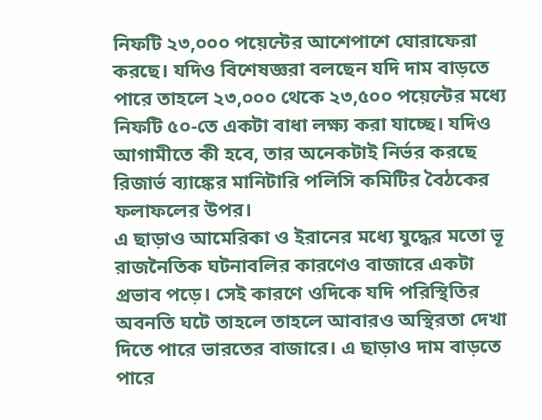নিফটি ২৩,০০০ পয়েন্টের আশেপাশে ঘোরাফেরা করছে। যদিও বিশেষজ্ঞরা বলছেন যদি দাম বাড়তে পারে তাহলে ২৩,০০০ থেকে ২৩,৫০০ পয়েন্টের মধ্যে নিফটি ৫০-তে একটা বাধা লক্ষ্য করা যাচ্ছে। যদিও আগামীতে কী হবে, তার অনেকটাই নির্ভর করছে রিজার্ভ ব্যাঙ্কের মানিটারি পলিসি কমিটির বৈঠকের ফলাফলের উপর।
এ ছাড়াও আমেরিকা ও ইরানের মধ্যে যুদ্ধের মতো ভূ রাজনৈতিক ঘটনাবলির কারণেও বাজারে একটা প্রভাব পড়ে। সেই কারণে ওদিকে যদি পরিস্থিতির অবনতি ঘটে তাহলে তাহলে আবারও অস্থিরতা দেখা দিতে পারে ভারতের বাজারে। এ ছাড়াও দাম বাড়তে পারে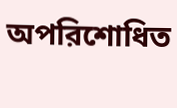অপরিশোধিত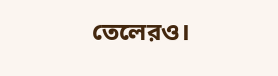তেলেরও।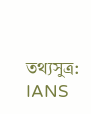তথ্যসুত্র: IANS